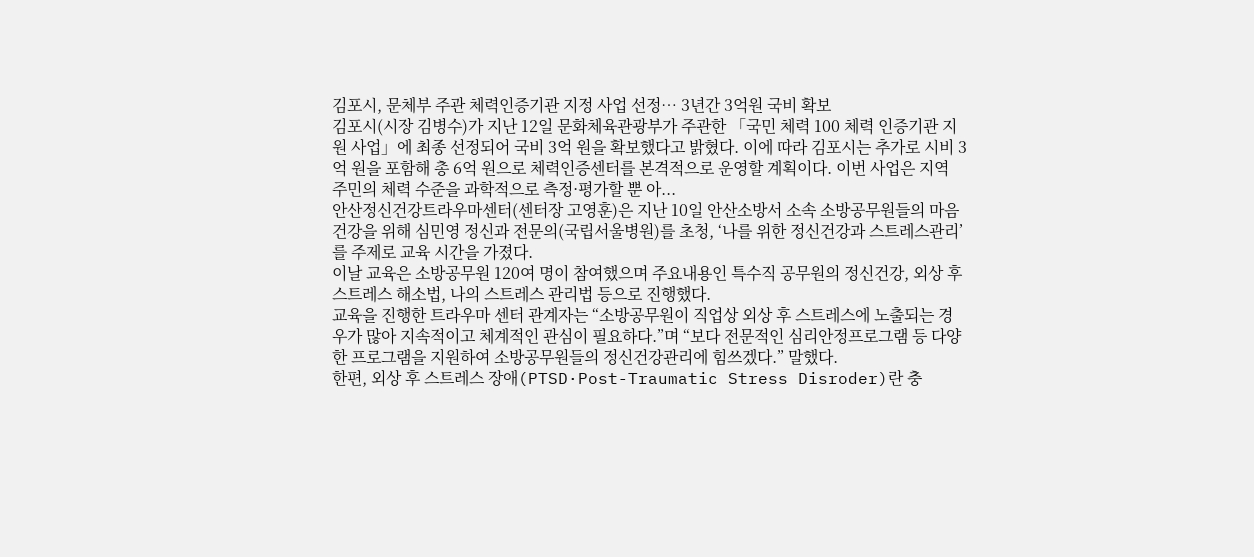김포시, 문체부 주관 체력인증기관 지정 사업 선정… 3년간 3억원 국비 확보
김포시(시장 김병수)가 지난 12일 문화체육관광부가 주관한 「국민 체력 100 체력 인증기관 지원 사업」에 최종 선정되어 국비 3억 원을 확보했다고 밝혔다. 이에 따라 김포시는 추가로 시비 3억 원을 포함해 총 6억 원으로 체력인증센터를 본격적으로 운영할 계획이다. 이번 사업은 지역 주민의 체력 수준을 과학적으로 측정·평가할 뿐 아...
안산정신건강트라우마센터(센터장 고영훈)은 지난 10일 안산소방서 소속 소방공무원들의 마음건강을 위해 심민영 정신과 전문의(국립서울병원)를 초청, ‘나를 위한 정신건강과 스트레스관리’를 주제로 교육 시간을 가졌다.
이날 교육은 소방공무원 120여 명이 참여했으며 주요내용인 특수직 공무원의 정신건강, 외상 후 스트레스 해소법, 나의 스트레스 관리법 등으로 진행했다.
교육을 진행한 트라우마 센터 관계자는 “소방공무원이 직업상 외상 후 스트레스에 노출되는 경우가 많아 지속적이고 체계적인 관심이 필요하다.”며 “보다 전문적인 심리안정프로그램 등 다양한 프로그램을 지원하여 소방공무원들의 정신건강관리에 힘쓰겠다.” 말했다.
한편, 외상 후 스트레스 장애(PTSD·Post-Traumatic Stress Disroder)란 충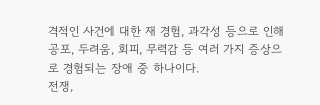격적인 사건에 대한 재 경험, 과각성 등으로 인해 공포, 두려움, 회피, 무력감 등 여러 가지 증상으로 경험되는 장애 중 하나이다.
전쟁,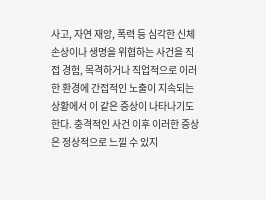사고, 자연 재앙, 폭력 등 심각한 신체 손상이나 생명을 위협하는 사건을 직접 경험, 목격하거나 직업적으로 이러한 환경에 간접적인 노출이 지속되는 상황에서 이 같은 증상이 나타나기도 한다. 충격적인 사건 이후 이러한 증상은 정상적으로 느낄 수 있지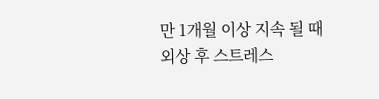만 1개월 이상 지속 될 때 외상 후 스트레스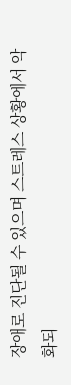장애로 진단될 수 있으며 스트레스 상황에서 악화되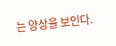는 양상을 보인다.